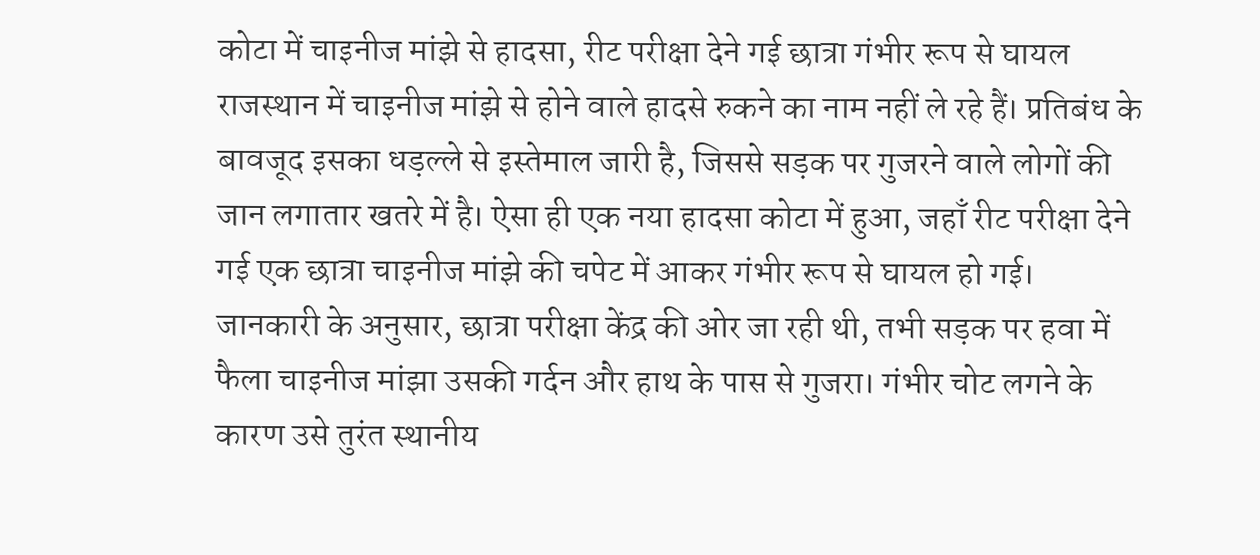कोटा में चाइनीज मांझे से हादसा, रीट परीक्षा देने गई छात्रा गंभीर रूप से घायल
राजस्थान में चाइनीज मांझे से होने वाले हादसे रुकने का नाम नहीं ले रहे हैं। प्रतिबंध के बावजूद इसका धड़ल्ले से इस्तेमाल जारी है, जिससे सड़क पर गुजरने वाले लोगों की जान लगातार खतरे में है। ऐसा ही एक नया हादसा कोटा में हुआ, जहाँ रीट परीक्षा देने गई एक छात्रा चाइनीज मांझे की चपेट में आकर गंभीर रूप से घायल हो गई।
जानकारी के अनुसार, छात्रा परीक्षा केंद्र की ओर जा रही थी, तभी सड़क पर हवा में फैला चाइनीज मांझा उसकी गर्दन और हाथ के पास से गुजरा। गंभीर चोट लगने के कारण उसे तुरंत स्थानीय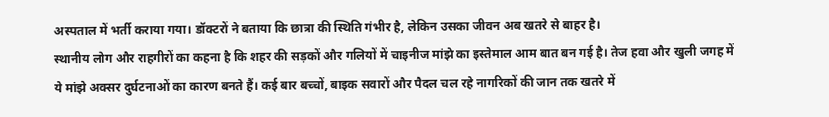अस्पताल में भर्ती कराया गया। डॉक्टरों ने बताया कि छात्रा की स्थिति गंभीर है, लेकिन उसका जीवन अब खतरे से बाहर है।
स्थानीय लोग और राहगीरों का कहना है कि शहर की सड़कों और गलियों में चाइनीज मांझे का इस्तेमाल आम बात बन गई है। तेज हवा और खुली जगह में ये मांझे अक्सर दुर्घटनाओं का कारण बनते हैं। कई बार बच्चों, बाइक सवारों और पैदल चल रहे नागरिकों की जान तक खतरे में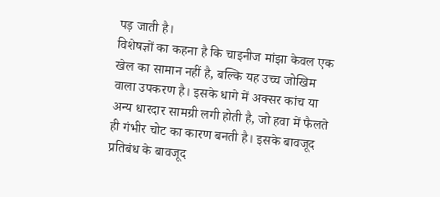पड़ जाती है।
विशेषज्ञों का कहना है कि चाइनीज मांझा केवल एक खेल का सामान नहीं है, बल्कि यह उच्च जोखिम वाला उपकरण है। इसके धागे में अक्सर कांच या अन्य धारदार सामग्री लगी होती है, जो हवा में फैलते ही गंभीर चोट का कारण बनती है। इसके बावजूद प्रतिबंध के बावजूद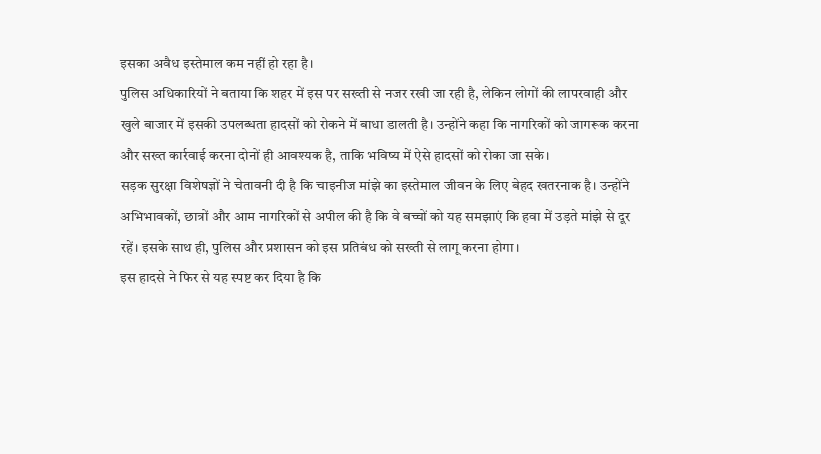इसका अवैध इस्तेमाल कम नहीं हो रहा है।
पुलिस अधिकारियों ने बताया कि शहर में इस पर सख्ती से नजर रखी जा रही है, लेकिन लोगों की लापरवाही और खुले बाजार में इसकी उपलब्धता हादसों को रोकने में बाधा डालती है। उन्होंने कहा कि नागरिकों को जागरूक करना और सख्त कार्रवाई करना दोनों ही आवश्यक है, ताकि भविष्य में ऐसे हादसों को रोका जा सके।
सड़क सुरक्षा विशेषज्ञों ने चेतावनी दी है कि चाइनीज मांझे का इस्तेमाल जीवन के लिए बेहद खतरनाक है। उन्होंने अभिभावकों, छात्रों और आम नागरिकों से अपील की है कि वे बच्चों को यह समझाएं कि हवा में उड़ते मांझे से दूर रहें। इसके साथ ही, पुलिस और प्रशासन को इस प्रतिबंध को सख्ती से लागू करना होगा।
इस हादसे ने फिर से यह स्पष्ट कर दिया है कि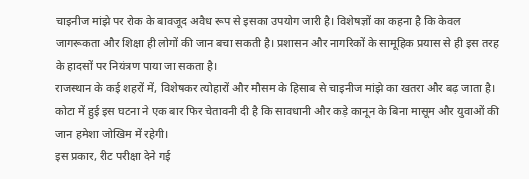चाइनीज मांझे पर रोक के बावजूद अवैध रूप से इसका उपयोग जारी है। विशेषज्ञों का कहना है कि केवल जागरूकता और शिक्षा ही लोगों की जान बचा सकती है। प्रशासन और नागरिकों के सामूहिक प्रयास से ही इस तरह के हादसों पर नियंत्रण पाया जा सकता है।
राजस्थान के कई शहरों में, विशेषकर त्योहारों और मौसम के हिसाब से चाइनीज मांझे का खतरा और बढ़ जाता है। कोटा में हुई इस घटना ने एक बार फिर चेतावनी दी है कि सावधानी और कड़े कानून के बिना मासूम और युवाओं की जान हमेशा जोखिम में रहेगी।
इस प्रकार, रीट परीक्षा देने गई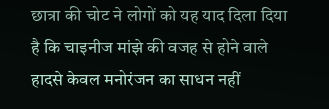छात्रा की चोट ने लोगों को यह याद दिला दिया है कि चाइनीज मांझे की वजह से होने वाले हादसे केवल मनोरंजन का साधन नहीं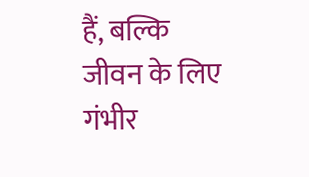हैं, बल्कि जीवन के लिए गंभीर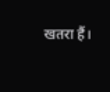खतरा हैं।